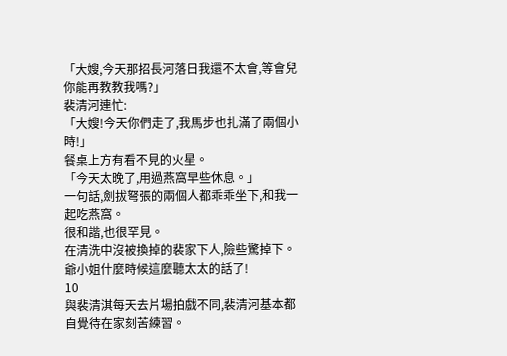「大嫂,今天那招長河落日我還不太會,等會兒你能再教教我嗎?」
裴清河連忙:
「大嫂!今天你們走了,我馬步也扎滿了兩個小時!」
餐桌上方有看不見的火星。
「今天太晚了,用過燕窩早些休息。」
一句話,劍拔弩張的兩個人都乖乖坐下,和我一起吃燕窩。
很和諧,也很罕見。
在清洗中沒被換掉的裴家下人,險些驚掉下。
爺小姐什麼時候這麼聽太太的話了!
10
與裴清淇每天去片場拍戲不同,裴清河基本都自覺待在家刻苦練習。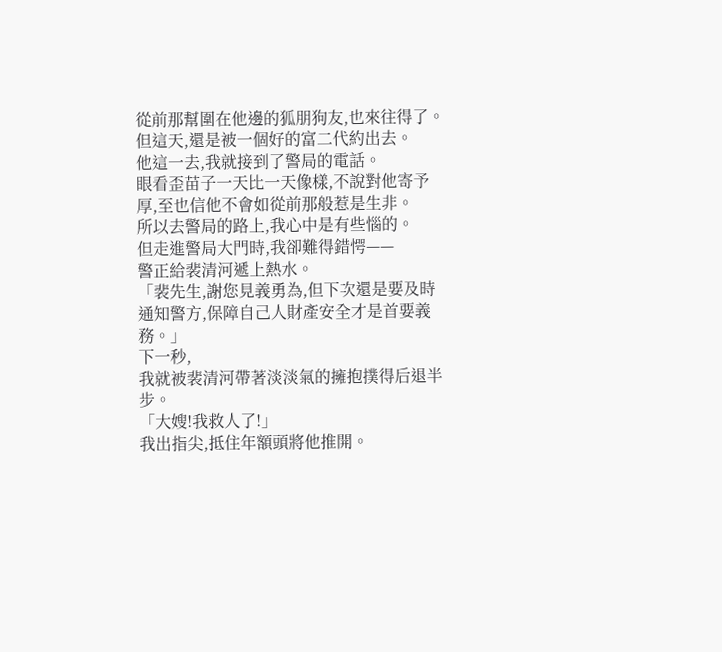從前那幫圍在他邊的狐朋狗友,也來往得了。
但這天,還是被一個好的富二代約出去。
他這一去,我就接到了警局的電話。
眼看歪苗子一天比一天像樣,不說對他寄予厚,至也信他不會如從前那般惹是生非。
所以去警局的路上,我心中是有些惱的。
但走進警局大門時,我卻難得錯愕——
警正給裴清河遞上熱水。
「裴先生,謝您見義勇為,但下次還是要及時通知警方,保障自己人財產安全才是首要義務。」
下一秒,
我就被裴清河帶著淡淡氣的擁抱撲得后退半步。
「大嫂!我救人了!」
我出指尖,抵住年額頭將他推開。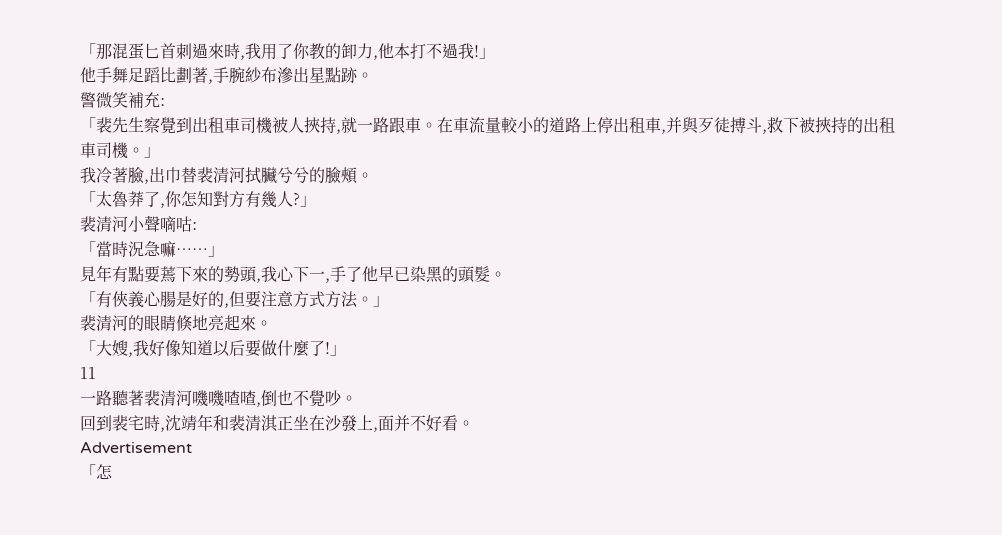「那混蛋匕首刺過來時,我用了你教的卸力,他本打不過我!」
他手舞足蹈比劃著,手腕紗布滲出星點跡。
警微笑補充:
「裴先生察覺到出租車司機被人挾持,就一路跟車。在車流量較小的道路上停出租車,并與歹徒搏斗,救下被挾持的出租車司機。」
我冷著臉,出巾替裴清河拭臟兮兮的臉頰。
「太魯莽了,你怎知對方有幾人?」
裴清河小聲嘀咕:
「當時況急嘛……」
見年有點要蔫下來的勢頭,我心下一,手了他早已染黑的頭髮。
「有俠義心腸是好的,但要注意方式方法。」
裴清河的眼睛倏地亮起來。
「大嫂,我好像知道以后要做什麼了!」
11
一路聽著裴清河嘰嘰喳喳,倒也不覺吵。
回到裴宅時,沈靖年和裴清淇正坐在沙發上,面并不好看。
Advertisement
「怎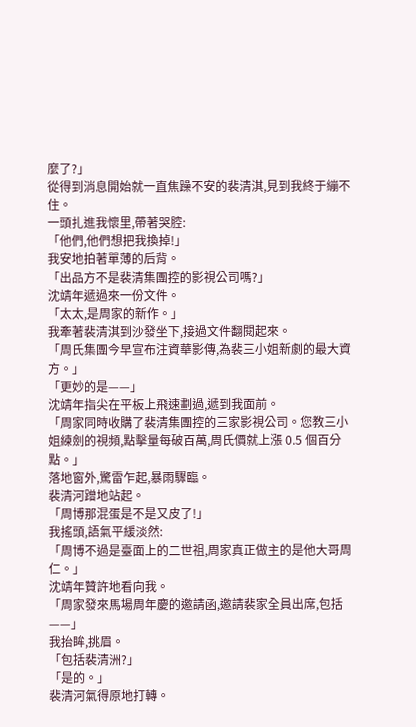麼了?」
從得到消息開始就一直焦躁不安的裴清淇,見到我終于繃不住。
一頭扎進我懷里,帶著哭腔:
「他們,他們想把我換掉!」
我安地拍著單薄的后背。
「出品方不是裴清集團控的影視公司嗎?」
沈靖年遞過來一份文件。
「太太,是周家的新作。」
我牽著裴清淇到沙發坐下,接過文件翻閱起來。
「周氏集團今早宣布注資華影傳,為裴三小姐新劇的最大資方。」
「更妙的是——」
沈靖年指尖在平板上飛速劃過,遞到我面前。
「周家同時收購了裴清集團控的三家影視公司。您教三小姐練劍的視頻,點擊量每破百萬,周氏價就上漲 0.5 個百分點。」
落地窗外,驚雷乍起,暴雨驟臨。
裴清河蹭地站起。
「周博那混蛋是不是又皮了!」
我搖頭,語氣平緩淡然:
「周博不過是臺面上的二世祖,周家真正做主的是他大哥周仁。」
沈靖年贊許地看向我。
「周家發來馬場周年慶的邀請函,邀請裴家全員出席,包括——」
我抬眸,挑眉。
「包括裴清洲?」
「是的。」
裴清河氣得原地打轉。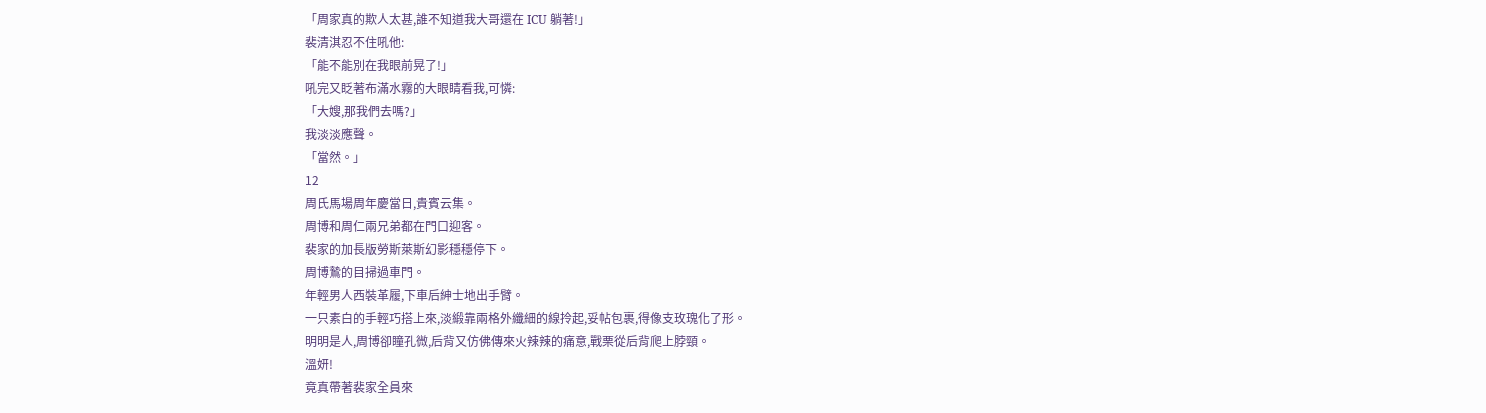「周家真的欺人太甚,誰不知道我大哥還在 ICU 躺著!」
裴清淇忍不住吼他:
「能不能別在我眼前晃了!」
吼完又眨著布滿水霧的大眼睛看我,可憐:
「大嫂,那我們去嗎?」
我淡淡應聲。
「當然。」
12
周氏馬場周年慶當日,貴賓云集。
周博和周仁兩兄弟都在門口迎客。
裴家的加長版勞斯萊斯幻影穩穩停下。
周博鷙的目掃過車門。
年輕男人西裝革履,下車后紳士地出手臂。
一只素白的手輕巧搭上來,淡緞靠兩格外纖細的線拎起,妥帖包裹,得像支玫瑰化了形。
明明是人,周博卻瞳孔微,后背又仿佛傳來火辣辣的痛意,戰栗從后背爬上脖頸。
溫妍!
竟真帶著裴家全員來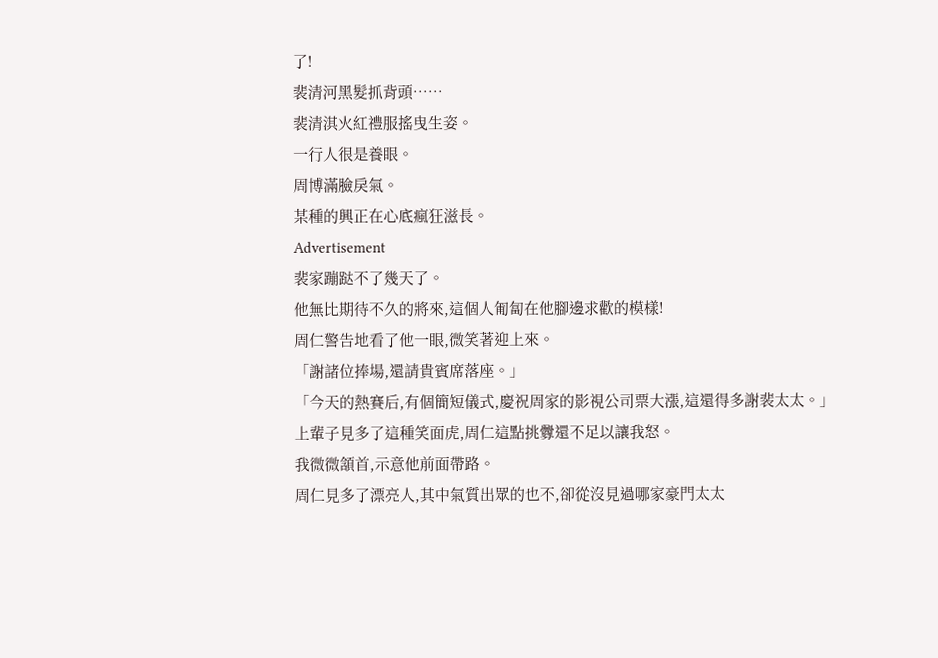了!
裴清河黑髮抓背頭……
裴清淇火紅禮服搖曳生姿。
一行人很是養眼。
周博滿臉戾氣。
某種的興正在心底瘋狂滋長。
Advertisement
裴家蹦跶不了幾天了。
他無比期待不久的將來,這個人匍匐在他腳邊求歡的模樣!
周仁警告地看了他一眼,微笑著迎上來。
「謝諸位捧場,還請貴賓席落座。」
「今天的熱賽后,有個簡短儀式,慶祝周家的影視公司票大漲,這還得多謝裴太太。」
上輩子見多了這種笑面虎,周仁這點挑釁還不足以讓我怒。
我微微頷首,示意他前面帶路。
周仁見多了漂亮人,其中氣質出眾的也不,卻從沒見過哪家豪門太太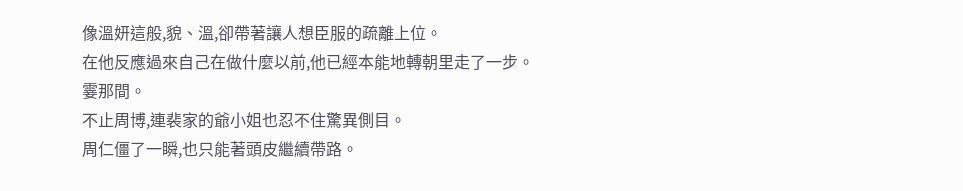像溫妍這般,貌、溫,卻帶著讓人想臣服的疏離上位。
在他反應過來自己在做什麼以前,他已經本能地轉朝里走了一步。
霎那間。
不止周博,連裴家的爺小姐也忍不住驚異側目。
周仁僵了一瞬,也只能著頭皮繼續帶路。